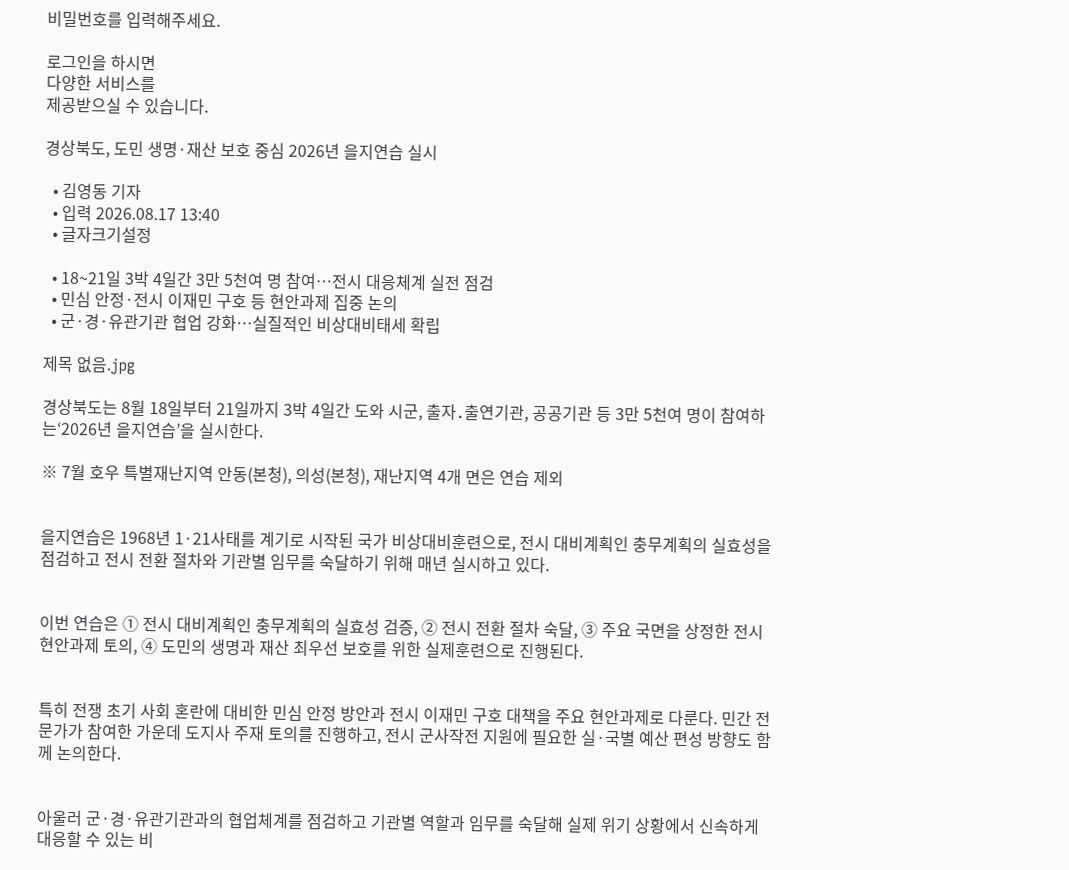비밀번호를 입력해주세요.

로그인을 하시면
다양한 서비스를
제공받으실 수 있습니다.

경상북도, 도민 생명·재산 보호 중심 2026년 을지연습 실시

  • 김영동 기자
  • 입력 2026.08.17 13:40
  • 글자크기설정

  • 18~21일 3박 4일간 3만 5천여 명 참여…전시 대응체계 실전 점검
  • 민심 안정·전시 이재민 구호 등 현안과제 집중 논의
  • 군·경·유관기관 협업 강화…실질적인 비상대비태세 확립

제목 없음.jpg

경상북도는 8월 18일부터 21일까지 3박 4일간 도와 시군, 출자․출연기관, 공공기관 등 3만 5천여 명이 참여하는‘2026년 을지연습’을 실시한다.

※ 7월 호우 특별재난지역 안동(본청), 의성(본청), 재난지역 4개 면은 연습 제외


을지연습은 1968년 1·21사태를 계기로 시작된 국가 비상대비훈련으로, 전시 대비계획인 충무계획의 실효성을 점검하고 전시 전환 절차와 기관별 임무를 숙달하기 위해 매년 실시하고 있다.


이번 연습은 ① 전시 대비계획인 충무계획의 실효성 검증, ② 전시 전환 절차 숙달, ③ 주요 국면을 상정한 전시 현안과제 토의, ④ 도민의 생명과 재산 최우선 보호를 위한 실제훈련으로 진행된다.


특히 전쟁 초기 사회 혼란에 대비한 민심 안정 방안과 전시 이재민 구호 대책을 주요 현안과제로 다룬다. 민간 전문가가 참여한 가운데 도지사 주재 토의를 진행하고, 전시 군사작전 지원에 필요한 실·국별 예산 편성 방향도 함께 논의한다.


아울러 군·경·유관기관과의 협업체계를 점검하고 기관별 역할과 임무를 숙달해 실제 위기 상황에서 신속하게 대응할 수 있는 비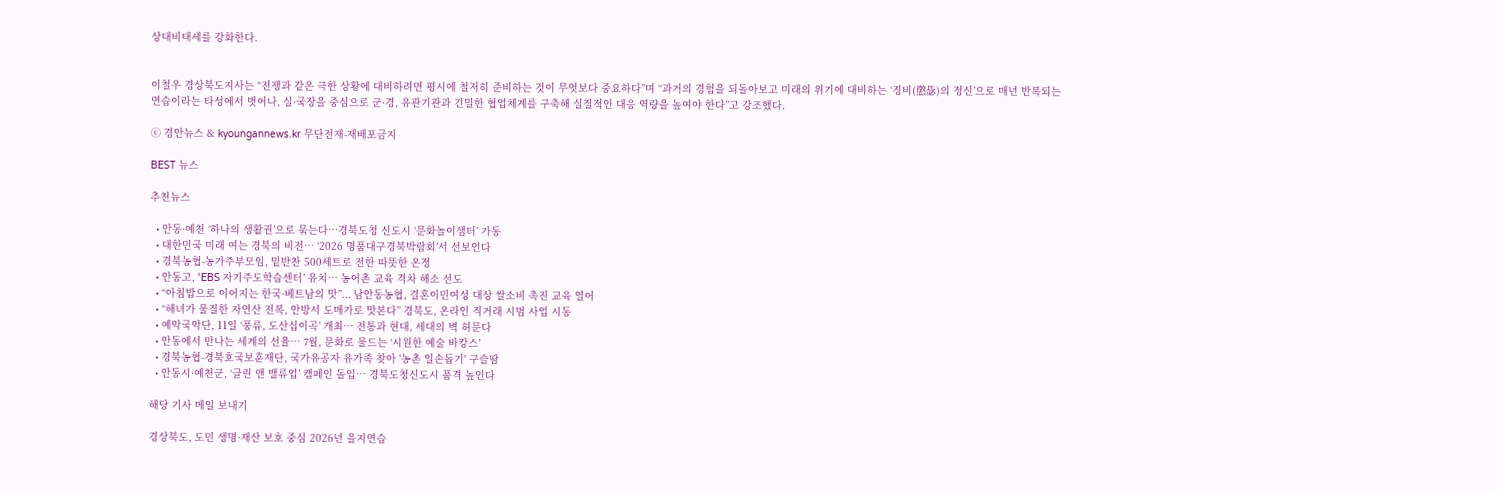상대비태세를 강화한다.


이철우 경상북도지사는 “전쟁과 같은 극한 상황에 대비하려면 평시에 철저히 준비하는 것이 무엇보다 중요하다”며 “과거의 경험을 되돌아보고 미래의 위기에 대비하는 ‘징비(懲毖)의 정신’으로 매년 반복되는 연습이라는 타성에서 벗어나, 실·국장을 중심으로 군·경, 유관기관과 긴밀한 협업체계를 구축해 실질적인 대응 역량을 높여야 한다”고 강조했다.

ⓒ 경안뉴스 & kyoungannews.kr 무단전재-재배포금지

BEST 뉴스

추천뉴스

  • 안동·예천 ‘하나의 생활권’으로 묶는다…경북도청 신도시 ‘문화놀이샘터’ 가동
  • 대한민국 미래 여는 경북의 비전… ‘2026 명품대구경북박람회’서 선보인다
  • 경북농협-농가주부모임, 밑반찬 500세트로 전한 따뜻한 온정
  • 안동고, ‘EBS 자기주도학습센터’ 유치… 농어촌 교육 격차 해소 선도
  • “아침밥으로 이어지는 한국·베트남의 맛”... 남안동농협, 결혼이민여성 대상 쌀소비 촉진 교육 열어
  • “해녀가 물질한 자연산 전복, 안방서 도매가로 맛본다” 경북도, 온라인 직거래 시범 사업 시동
  • 예악국악단, 11일 ‘풍류, 도산십이곡’ 개최… 전통과 현대, 세대의 벽 허문다
  • 안동에서 만나는 세계의 선율… 7월, 문화로 물드는 ‘시원한 예술 바캉스’
  • 경북농협-경북호국보훈재단, 국가유공자 유가족 찾아 '농촌 일손돕기' 구슬땀
  • 안동시·예천군, ‘클린 앤 밸류업’ 캠페인 돌입… 경북도청신도시 품격 높인다

해당 기사 메일 보내기

경상북도, 도민 생명·재산 보호 중심 2026년 을지연습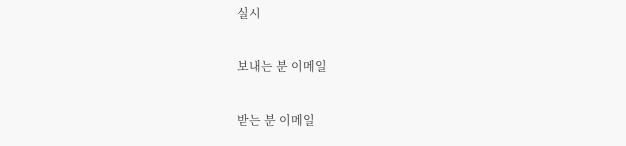실시

보내는 분 이메일

받는 분 이메일